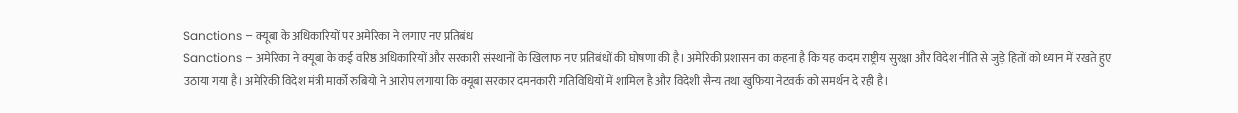Sanctions – क्यूबा के अधिकारियों पर अमेरिका ने लगाए नए प्रतिबंध
Sanctions – अमेरिका ने क्यूबा के कई वरिष्ठ अधिकारियों और सरकारी संस्थानों के खिलाफ नए प्रतिबंधों की घोषणा की है। अमेरिकी प्रशासन का कहना है कि यह कदम राष्ट्रीय सुरक्षा और विदेश नीति से जुड़े हितों को ध्यान में रखते हुए उठाया गया है। अमेरिकी विदेश मंत्री मार्को रुबियो ने आरोप लगाया कि क्यूबा सरकार दमनकारी गतिविधियों में शामिल है और विदेशी सैन्य तथा खुफिया नेटवर्क को समर्थन दे रही है।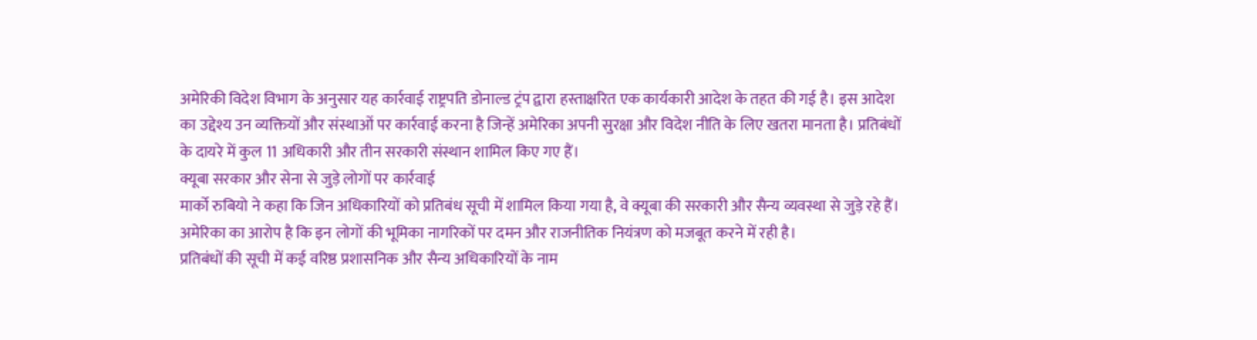अमेरिकी विदेश विभाग के अनुसार यह कार्रवाई राष्ट्रपति डोनाल्ड ट्रंप द्वारा हस्ताक्षरित एक कार्यकारी आदेश के तहत की गई है। इस आदेश का उद्देश्य उन व्यक्तियों और संस्थाओं पर कार्रवाई करना है जिन्हें अमेरिका अपनी सुरक्षा और विदेश नीति के लिए खतरा मानता है। प्रतिबंधों के दायरे में कुल 11 अधिकारी और तीन सरकारी संस्थान शामिल किए गए हैं।
क्यूबा सरकार और सेना से जुड़े लोगों पर कार्रवाई
मार्को रुबियो ने कहा कि जिन अधिकारियों को प्रतिबंध सूची में शामिल किया गया है, वे क्यूबा की सरकारी और सैन्य व्यवस्था से जुड़े रहे हैं। अमेरिका का आरोप है कि इन लोगों की भूमिका नागरिकों पर दमन और राजनीतिक नियंत्रण को मजबूत करने में रही है।
प्रतिबंधों की सूची में कई वरिष्ठ प्रशासनिक और सैन्य अधिकारियों के नाम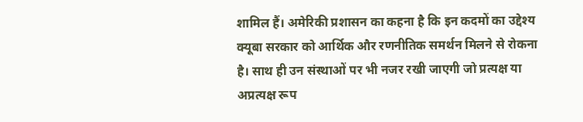शामिल हैं। अमेरिकी प्रशासन का कहना है कि इन कदमों का उद्देश्य क्यूबा सरकार को आर्थिक और रणनीतिक समर्थन मिलने से रोकना है। साथ ही उन संस्थाओं पर भी नजर रखी जाएगी जो प्रत्यक्ष या अप्रत्यक्ष रूप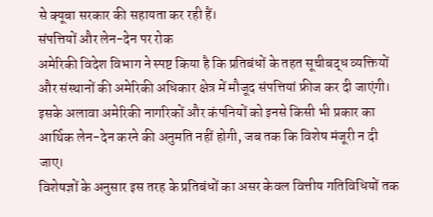से क्यूबा सरकार की सहायता कर रही हैं।
संपत्तियों और लेन-देन पर रोक
अमेरिकी विदेश विभाग ने स्पष्ट किया है कि प्रतिबंधों के तहत सूचीबद्ध व्यक्तियों और संस्थानों की अमेरिकी अधिकार क्षेत्र में मौजूद संपत्तियां फ्रीज कर दी जाएंगी। इसके अलावा अमेरिकी नागरिकों और कंपनियों को इनसे किसी भी प्रकार का आर्थिक लेन-देन करने की अनुमति नहीं होगी, जब तक कि विशेष मंजूरी न दी जाए।
विशेषज्ञों के अनुसार इस तरह के प्रतिबंधों का असर केवल वित्तीय गतिविधियों तक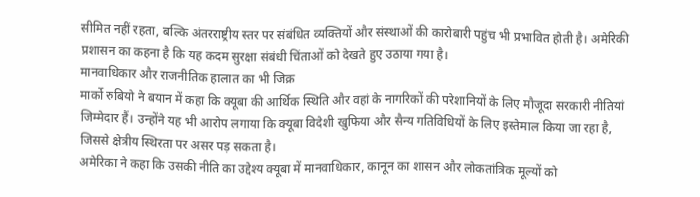सीमित नहीं रहता, बल्कि अंतरराष्ट्रीय स्तर पर संबंधित व्यक्तियों और संस्थाओं की कारोबारी पहुंच भी प्रभावित होती है। अमेरिकी प्रशासन का कहना है कि यह कदम सुरक्षा संबंधी चिंताओं को देखते हुए उठाया गया है।
मानवाधिकार और राजनीतिक हालात का भी जिक्र
मार्को रुबियो ने बयान में कहा कि क्यूबा की आर्थिक स्थिति और वहां के नागरिकों की परेशानियों के लिए मौजूदा सरकारी नीतियां जिम्मेदार हैं। उन्होंने यह भी आरोप लगाया कि क्यूबा विदेशी खुफिया और सैन्य गतिविधियों के लिए इस्तेमाल किया जा रहा है, जिससे क्षेत्रीय स्थिरता पर असर पड़ सकता है।
अमेरिका ने कहा कि उसकी नीति का उद्देश्य क्यूबा में मानवाधिकार, कानून का शासन और लोकतांत्रिक मूल्यों को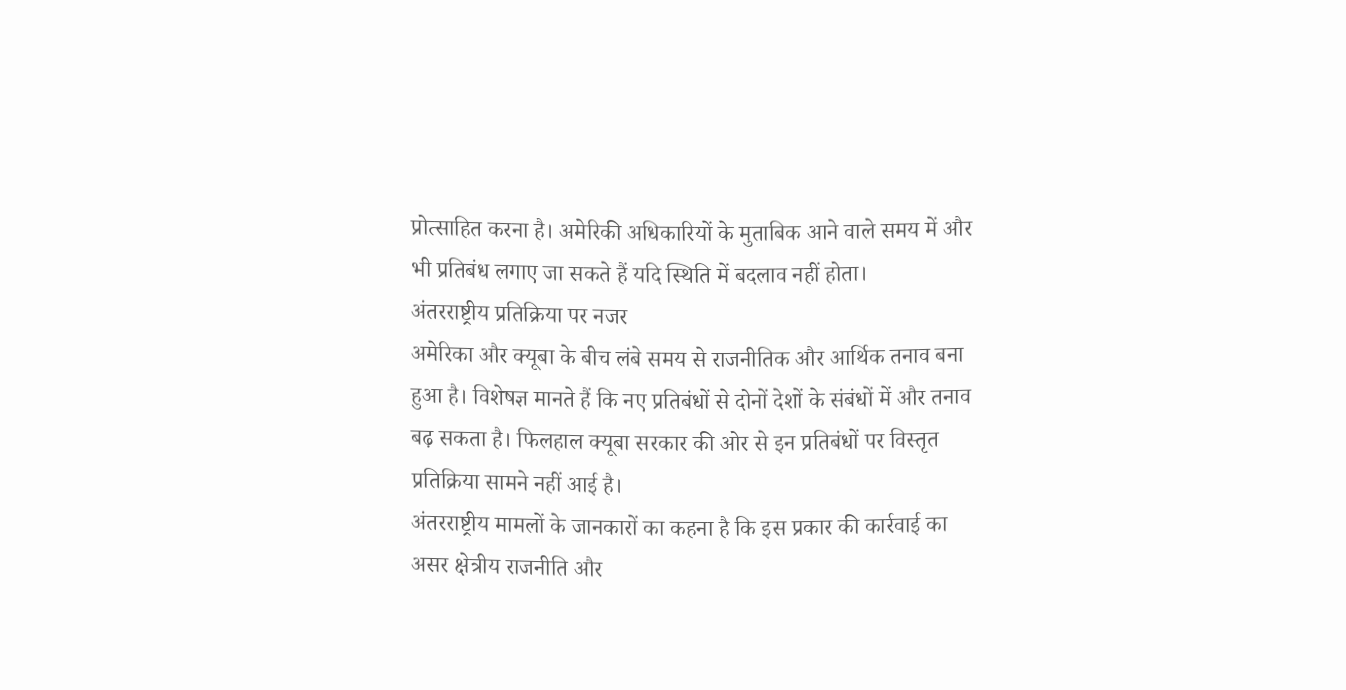प्रोत्साहित करना है। अमेरिकी अधिकारियों के मुताबिक आने वाले समय में और भी प्रतिबंध लगाए जा सकते हैं यदि स्थिति में बदलाव नहीं होता।
अंतरराष्ट्रीय प्रतिक्रिया पर नजर
अमेरिका और क्यूबा के बीच लंबे समय से राजनीतिक और आर्थिक तनाव बना हुआ है। विशेषज्ञ मानते हैं कि नए प्रतिबंधों से दोनों देशों के संबंधों में और तनाव बढ़ सकता है। फिलहाल क्यूबा सरकार की ओर से इन प्रतिबंधों पर विस्तृत प्रतिक्रिया सामने नहीं आई है।
अंतरराष्ट्रीय मामलों के जानकारों का कहना है कि इस प्रकार की कार्रवाई का असर क्षेत्रीय राजनीति और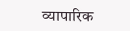व्यापारिक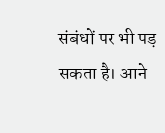संबंधों पर भी पड़ सकता है। आने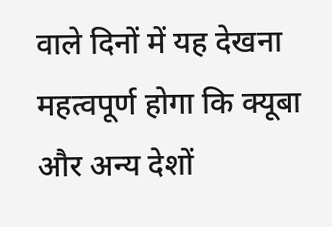वाले दिनों में यह देखना महत्वपूर्ण होगा कि क्यूबा और अन्य देशों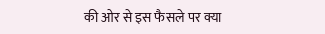की ओर से इस फैसले पर क्या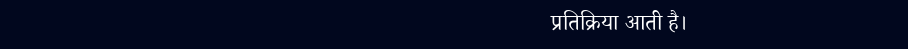प्रतिक्रिया आती है।